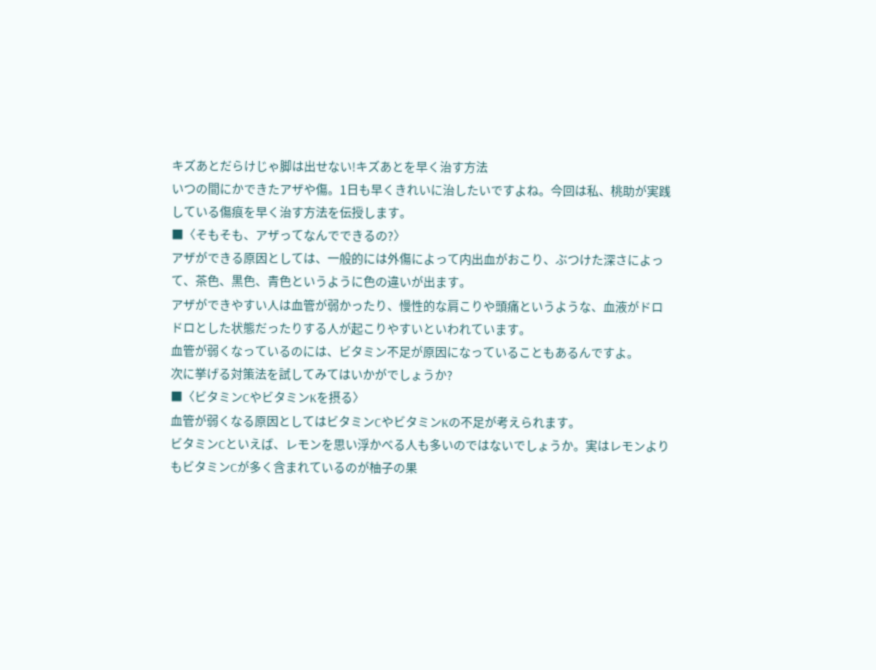キズあとだらけじゃ脚は出せない!キズあとを早く治す方法
いつの間にかできたアザや傷。1日も早くきれいに治したいですよね。今回は私、桃助が実践している傷痕を早く治す方法を伝授します。
■〈そもそも、アザってなんでできるの?〉
アザができる原因としては、一般的には外傷によって内出血がおこり、ぶつけた深さによって、茶色、黒色、青色というように色の違いが出ます。
アザができやすい人は血管が弱かったり、慢性的な肩こりや頭痛というような、血液がドロドロとした状態だったりする人が起こりやすいといわれています。
血管が弱くなっているのには、ビタミン不足が原因になっていることもあるんですよ。
次に挙げる対策法を試してみてはいかがでしょうか?
■〈ビタミンCやビタミンKを摂る〉
血管が弱くなる原因としてはビタミンCやビタミンKの不足が考えられます。
ビタミンCといえば、レモンを思い浮かべる人も多いのではないでしょうか。実はレモンよりもビタミンCが多く含まれているのが柚子の果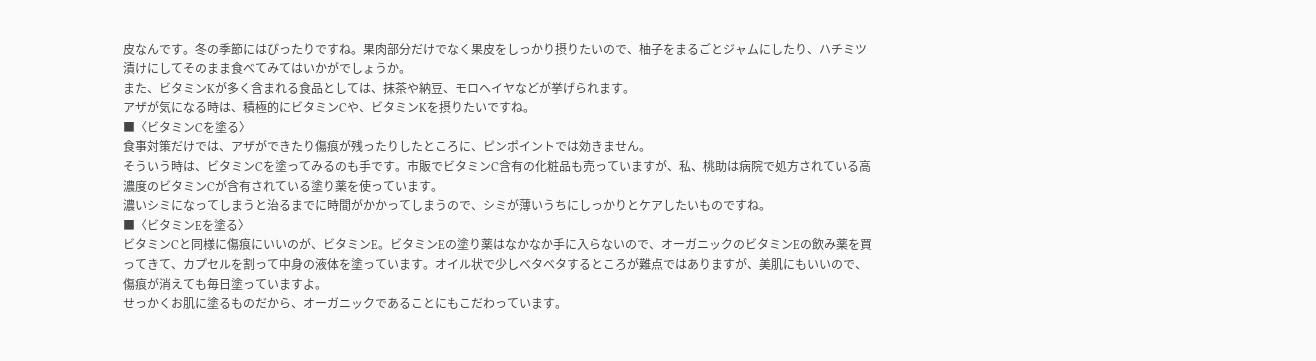皮なんです。冬の季節にはぴったりですね。果肉部分だけでなく果皮をしっかり摂りたいので、柚子をまるごとジャムにしたり、ハチミツ漬けにしてそのまま食べてみてはいかがでしょうか。
また、ビタミンKが多く含まれる食品としては、抹茶や納豆、モロヘイヤなどが挙げられます。
アザが気になる時は、積極的にビタミンCや、ビタミンKを摂りたいですね。
■〈ビタミンCを塗る〉
食事対策だけでは、アザができたり傷痕が残ったりしたところに、ピンポイントでは効きません。
そういう時は、ビタミンCを塗ってみるのも手です。市販でビタミンC含有の化粧品も売っていますが、私、桃助は病院で処方されている高濃度のビタミンCが含有されている塗り薬を使っています。
濃いシミになってしまうと治るまでに時間がかかってしまうので、シミが薄いうちにしっかりとケアしたいものですね。
■〈ビタミンEを塗る〉
ビタミンCと同様に傷痕にいいのが、ビタミンE。ビタミンEの塗り薬はなかなか手に入らないので、オーガニックのビタミンEの飲み薬を買ってきて、カプセルを割って中身の液体を塗っています。オイル状で少しベタベタするところが難点ではありますが、美肌にもいいので、傷痕が消えても毎日塗っていますよ。
せっかくお肌に塗るものだから、オーガニックであることにもこだわっています。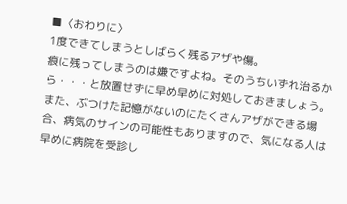■〈おわりに〉
1度できてしまうとしばらく残るアザや傷。
痕に残ってしまうのは嫌ですよね。そのうちいずれ治るから・・・と放置せずに早め早めに対処しておきましょう。また、ぶつけた記憶がないのにたくさんアザができる場合、病気のサインの可能性もありますので、気になる人は早めに病院を受診し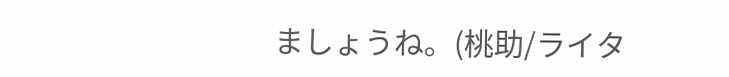ましょうね。(桃助/ライタ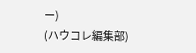ー)
(ハウコレ編集部)